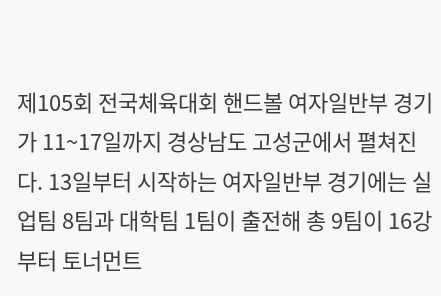제105회 전국체육대회 핸드볼 여자일반부 경기가 11~17일까지 경상남도 고성군에서 펼쳐진다. 13일부터 시작하는 여자일반부 경기에는 실업팀 8팀과 대학팀 1팀이 출전해 총 9팀이 16강부터 토너먼트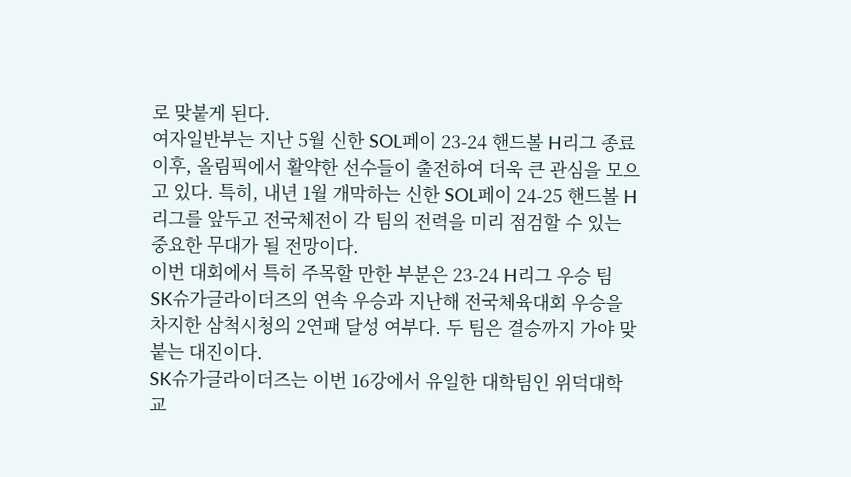로 맞붙게 된다.
여자일반부는 지난 5월 신한 SOL페이 23-24 핸드볼 H리그 종료 이후, 올림픽에서 활약한 선수들이 출전하여 더욱 큰 관심을 모으고 있다. 특히, 내년 1월 개막하는 신한 SOL페이 24-25 핸드볼 H리그를 앞두고 전국체전이 각 팀의 전력을 미리 점검할 수 있는 중요한 무대가 될 전망이다.
이번 대회에서 특히 주목할 만한 부분은 23-24 H리그 우승 팀 SK슈가글라이더즈의 연속 우승과 지난해 전국체육대회 우승을 차지한 삼척시청의 2연패 달성 여부다. 두 팀은 결승까지 가야 맞붙는 대진이다.
SK슈가글라이더즈는 이번 16강에서 유일한 대학팀인 위덕대학교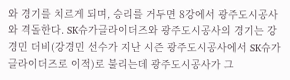와 경기를 치르게 되며, 승리를 거두면 8강에서 광주도시공사와 격돌한다. SK슈가글라이더즈와 광주도시공사의 경기는 강경민 더비(강경민 선수가 지난 시즌 광주도시공사에서 SK슈가글라이더즈로 이적)로 불리는데 광주도시공사가 그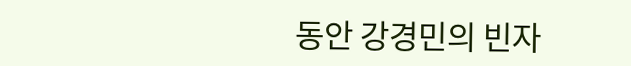동안 강경민의 빈자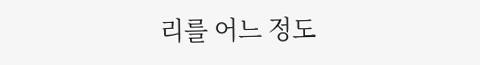리를 어느 정도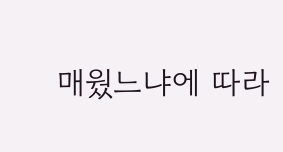매웠느냐에 따라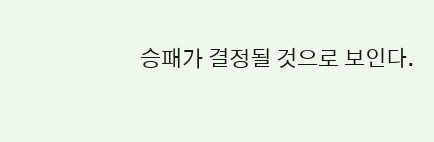승패가 결정될 것으로 보인다.